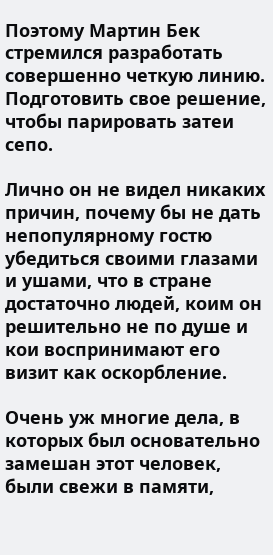Поэтому Мартин Бек стремился разработать совершенно четкую линию. Подготовить свое решение, чтобы парировать затеи сепо.

Лично он не видел никаких причин, почему бы не дать непопулярному гостю убедиться своими глазами и ушами, что в стране достаточно людей, коим он решительно не по душе и кои воспринимают его визит как оскорбление.

Очень уж многие дела, в которых был основательно замешан этот человек, были свежи в памяти,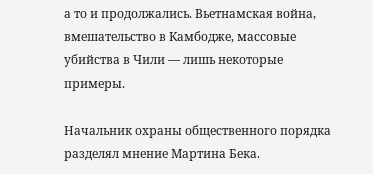а то и продолжались. Вьетнамская война, вмешательство в Камбодже, массовые убийства в Чили — лишь некоторые примеры.

Начальник охраны общественного порядка разделял мнение Мартина Бека.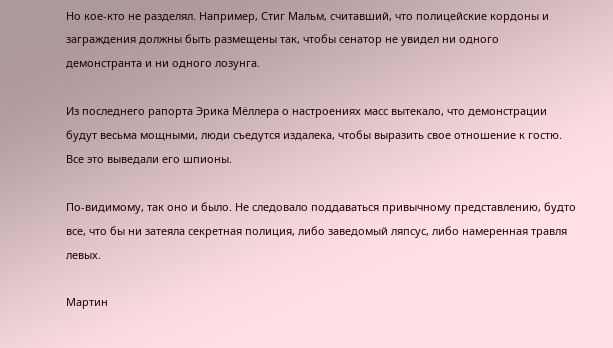Но кое-кто не разделял. Например, Стиг Мальм, считавший, что полицейские кордоны и заграждения должны быть размещены так, чтобы сенатор не увидел ни одного демонстранта и ни одного лозунга.

Из последнего рапорта Эрика Мёллера о настроениях масс вытекало, что демонстрации будут весьма мощными, люди съедутся издалека, чтобы выразить свое отношение к гостю. Все это выведали его шпионы.

По-видимому, так оно и было. Не следовало поддаваться привычному представлению, будто все, что бы ни затеяла секретная полиция, либо заведомый ляпсус, либо намеренная травля левых.

Мартин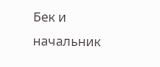Бек и начальник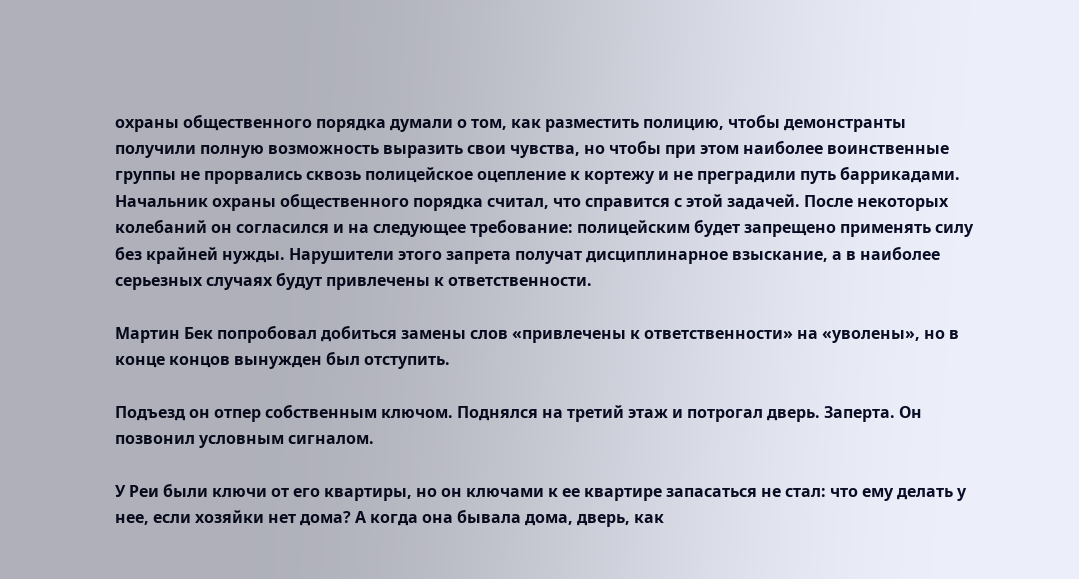охраны общественного порядка думали о том, как разместить полицию, чтобы демонстранты получили полную возможность выразить свои чувства, но чтобы при этом наиболее воинственные группы не прорвались сквозь полицейское оцепление к кортежу и не преградили путь баррикадами. Начальник охраны общественного порядка считал, что справится с этой задачей. После некоторых колебаний он согласился и на следующее требование: полицейским будет запрещено применять силу без крайней нужды. Нарушители этого запрета получат дисциплинарное взыскание, а в наиболее серьезных случаях будут привлечены к ответственности.

Мартин Бек попробовал добиться замены слов «привлечены к ответственности» на «уволены», но в конце концов вынужден был отступить.

Подъезд он отпер собственным ключом. Поднялся на третий этаж и потрогал дверь. Заперта. Он позвонил условным сигналом.

У Реи были ключи от его квартиры, но он ключами к ее квартире запасаться не стал: что ему делать у нее, если хозяйки нет дома? А когда она бывала дома, дверь, как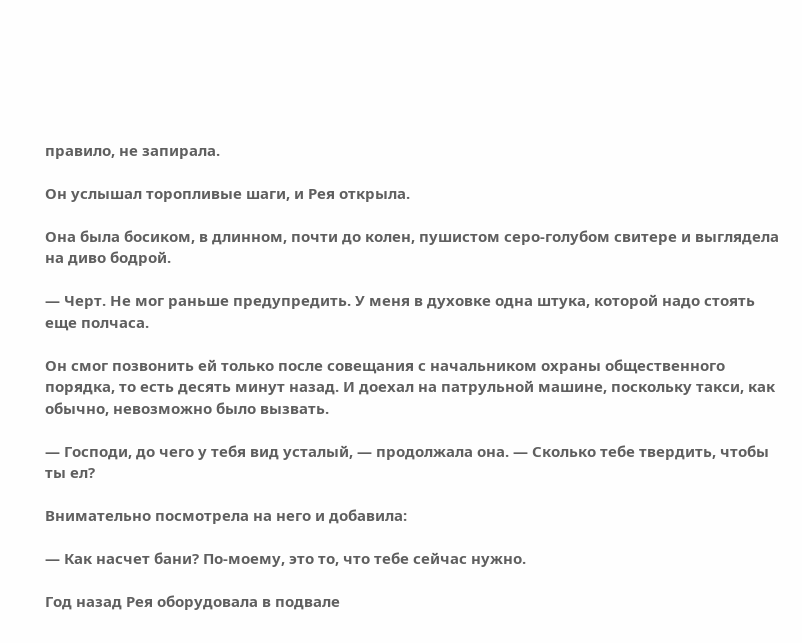правило, не запирала.

Он услышал торопливые шаги, и Рея открыла.

Она была босиком, в длинном, почти до колен, пушистом серо-голубом свитере и выглядела на диво бодрой.

— Черт. Не мог раньше предупредить. У меня в духовке одна штука, которой надо стоять еще полчаса.

Он смог позвонить ей только после совещания с начальником охраны общественного порядка, то есть десять минут назад. И доехал на патрульной машине, поскольку такси, как обычно, невозможно было вызвать.

— Господи, до чего у тебя вид усталый, — продолжала она. — Сколько тебе твердить, чтобы ты ел?

Внимательно посмотрела на него и добавила:

— Как насчет бани? По-моему, это то, что тебе сейчас нужно.

Год назад Рея оборудовала в подвале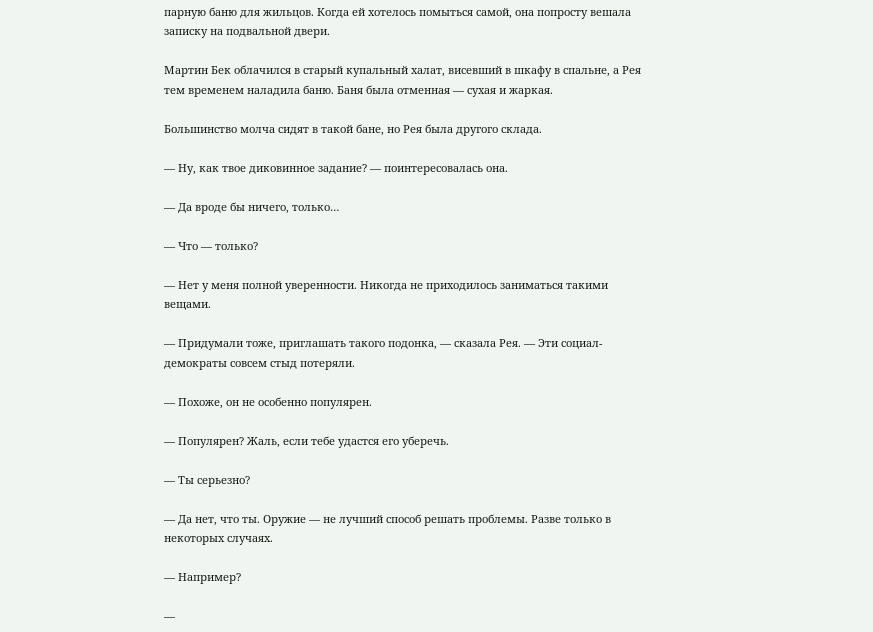парную баню для жильцов. Когда ей хотелось помыться самой, она попросту вешала записку на подвальной двери.

Мартин Бек облачился в старый купальный халат, висевший в шкафу в спальне, а Рея тем временем наладила баню. Баня была отменная — сухая и жаркая.

Большинство молча сидят в такой бане, но Рея была другого склада.

— Ну, как твое диковинное задание? — поинтересовалась она.

— Да вроде бы ничего, только…

— Что — только?

— Нет у меня полной уверенности. Никогда не приходилось заниматься такими вещами.

— Придумали тоже, приглашать такого подонка, — сказала Рея. — Эти социал-демократы совсем стыд потеряли.

— Похоже, он не особенно популярен.

— Популярен? Жаль, если тебе удастся его уберечь.

— Ты серьезно?

— Да нет, что ты. Оружие — не лучший способ решать проблемы. Разве только в некоторых случаях.

— Например?

—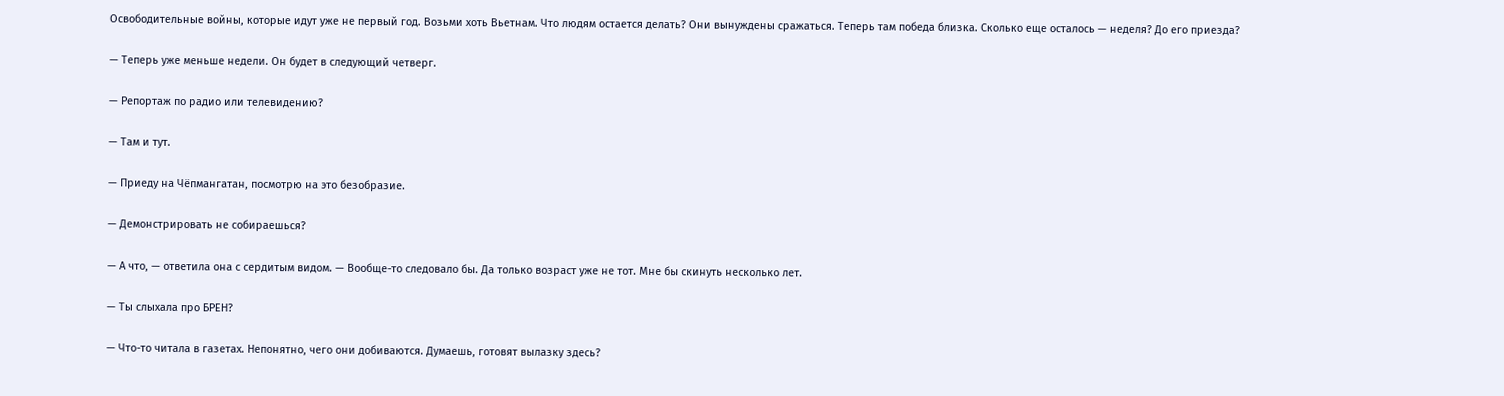Освободительные войны, которые идут уже не первый год. Возьми хоть Вьетнам. Что людям остается делать? Они вынуждены сражаться. Теперь там победа близка. Сколько еще осталось — неделя? До его приезда?

— Теперь уже меньше недели. Он будет в следующий четверг.

— Репортаж по радио или телевидению?

— Там и тут.

— Приеду на Чёпмангатан, посмотрю на это безобразие.

— Демонстрировать не собираешься?

— А что, — ответила она с сердитым видом. — Вообще-то следовало бы. Да только возраст уже не тот. Мне бы скинуть несколько лет.

— Ты слыхала про БРЕН?

— Что-то читала в газетах. Непонятно, чего они добиваются. Думаешь, готовят вылазку здесь?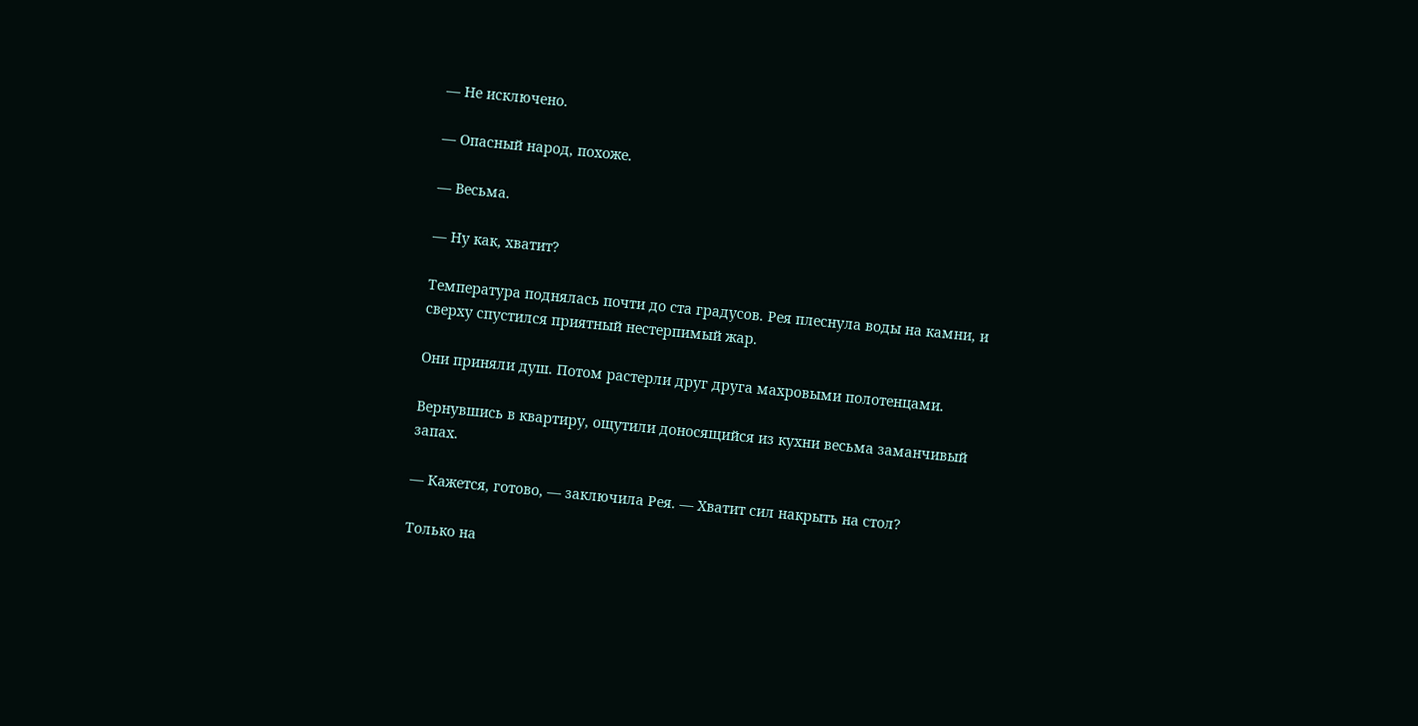— Не исключено.

— Опасный народ, похоже.

— Весьма.

— Ну как, хватит?

Температура поднялась почти до ста градусов. Рея плеснула воды на камни, и сверху спустился приятный нестерпимый жар.

Они приняли душ. Потом растерли друг друга махровыми полотенцами.

Вернувшись в квартиру, ощутили доносящийся из кухни весьма заманчивый запах.

— Кажется, готово, — заключила Рея. — Хватит сил накрыть на стол?

Только на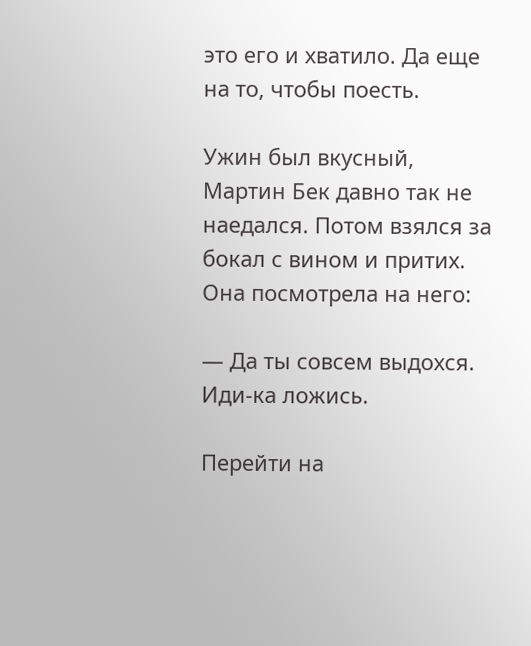это его и хватило. Да еще на то, чтобы поесть.

Ужин был вкусный, Мартин Бек давно так не наедался. Потом взялся за бокал с вином и притих. Она посмотрела на него:

— Да ты совсем выдохся. Иди-ка ложись.

Перейти на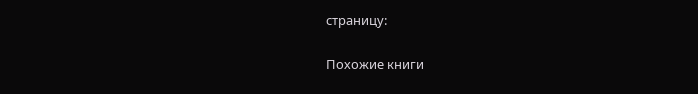страницу:

Похожие книги